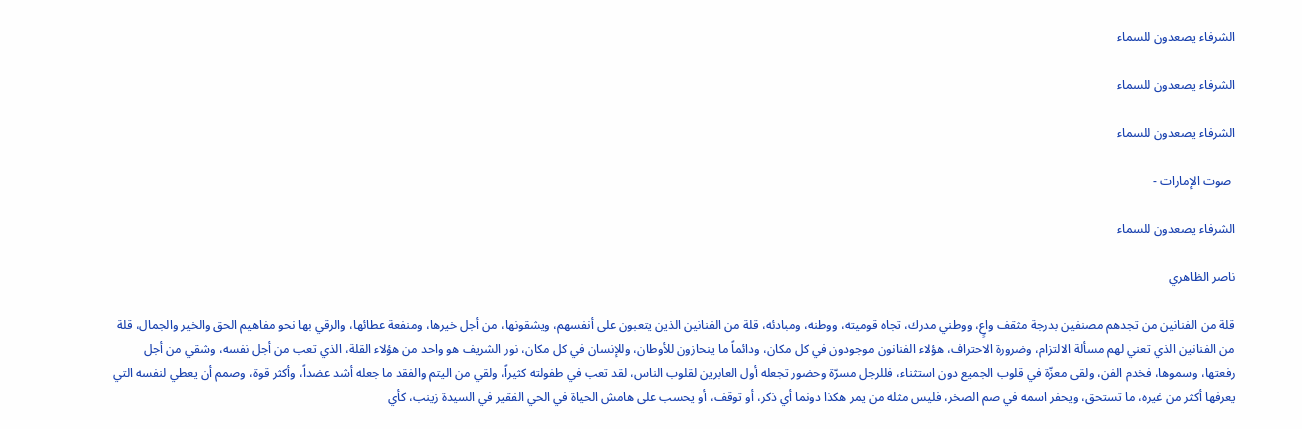الشرفاء يصعدون للسماء

الشرفاء يصعدون للسماء

الشرفاء يصعدون للسماء

 صوت الإمارات -

الشرفاء يصعدون للسماء

ناصر الظاهري

قلة من الفنانين من تجدهم مصنفين بدرجة مثقف واعٍ، ووطني مدرك، تجاه قوميته، ووطنه، ومبادئه، قلة من الفنانين الذين يتعبون على أنفسهم، ويشقونها، من أجل خيرها، ومنفعة عطائها، والرقي بها نحو مفاهيم الحق والخير والجمال، قلة من الفنانين الذي تعني لهم مسألة الالتزام، وضرورة الاحتراف، هؤلاء الفنانون موجودون في كل مكان، ودائماً ما ينحازون للأوطان، وللإنسان في كل مكان، نور الشريف هو واحد من هؤلاء القلة، الذي تعب من أجل نفسه، وشقي من أجل رفعتها، وسموها، فخدم الفن، ولقى معزّة في قلوب الجميع دون استثناء، فللرجل مسرّة وحضور تجعله أول العابرين لقلوب الناس، لقد تعب في طفولته كثيراً، ولقي من اليتم والفقد ما جعله أشد عضداً، وأكثر قوة، وصمم أن يعطي لنفسه التي يعرفها أكثر من غيره، ما تستحق، ويحفر اسمه في صم الصخر، فليس مثله من يمر هكذا دونما أي ذكر، أو توقف، أو يحسب على هامش الحياة في الحي الفقير في السيدة زينب، كأي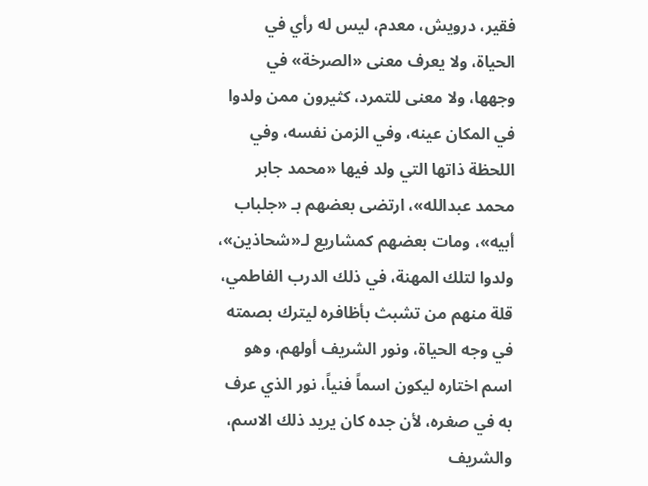فقير، درويش، معدم، ليس له رأي في الحياة، ولا يعرف معنى «الصرخة» في وجهها، ولا معنى للتمرد، كثيرون ممن ولدوا في المكان عينه، وفي الزمن نفسه، وفي اللحظة ذاتها التي ولد فيها «محمد جابر محمد عبدالله»، ارتضى بعضهم بـ «جلباب أبيه»، ومات بعضهم كمشاريع لـ«شحاذين»، ولدوا لتلك المهنة، في ذلك الدرب الفاطمي، قلة منهم من تشبث بأظافره ليترك بصمته في وجه الحياة، ونور الشريف أولهم، وهو اسم اختاره ليكون اسماً فنياً، نور الذي عرف به في صغره، لأن جده كان يريد ذلك الاسم، والشريف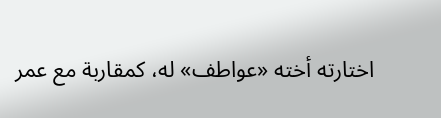اختارته أخته «عواطف» له، كمقاربة مع عمر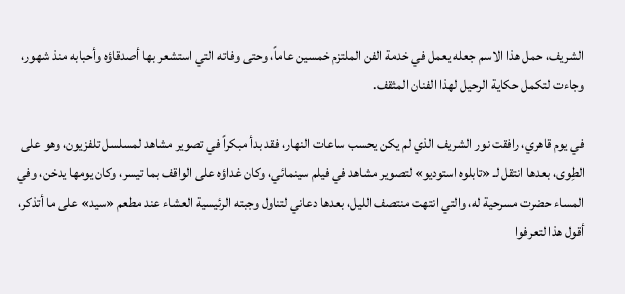الشريف، حمل هذا الاسم جعله يعمل في خدمة الفن الملتزم خمسين عاماً، وحتى وفاته التي استشعر بها أصدقاؤه وأحبابه منذ شهور، وجاءت لتكمل حكاية الرحيل لهذا الفنان المثقف.

في يوم قاهري، رافقت نور الشريف الذي لم يكن يحسب ساعات النهار، فقد بدأ مبكراً في تصوير مشاهد لمسلسل تلفزيون، وهو على الطِوى، بعدها انتقل لـ «تابلوه استوديو» لتصوير مشاهد في فيلم سينمائي، وكان غداؤه على الواقف بما تيسر، وكان يومها يدخن، وفي المساء حضرت مسرحية له، والتي انتهت منتصف الليل، بعدها دعاني لتناول وجبته الرئيسية العشاء عند مطعم «سيد» على ما أتذكر، أقول هذا لتعرفوا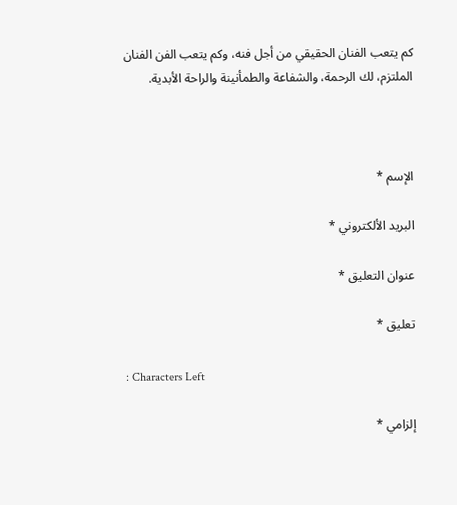كم يتعب الفنان الحقيقي من أجل فنه، وكم يتعب الفن الفنان الملتزم، لك الرحمة، والشفاعة والطمأنينة والراحة الأبدية.



الإسم *

البريد الألكتروني *

عنوان التعليق *

تعليق *

: Characters Left

إلزامي *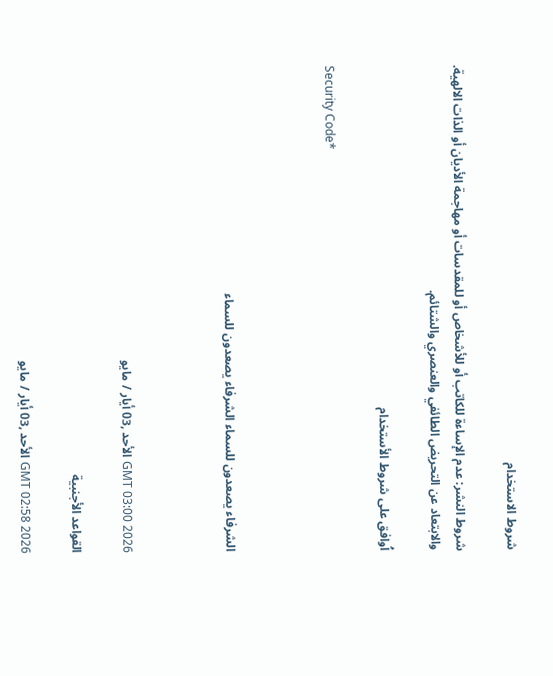شروط الاستخدام

شروط النشر: عدم الإساءة للكاتب أو للأشخاص أو للمقدسات أو مهاجمة الأديان أو الذات الالهية. والابتعاد عن التحريض الطائفي والعنصري والشتائم.

اُوافق على شروط الأستخدام

Security Code*



الشرفاء يصعدون للسماء الشرفاء يصعدون للسماء



GMT 03:00 2026 الأحد ,03 أيار / مايو

القواعد الأجنبية

GMT 02:58 2026 الأحد ,03 أيار / مايو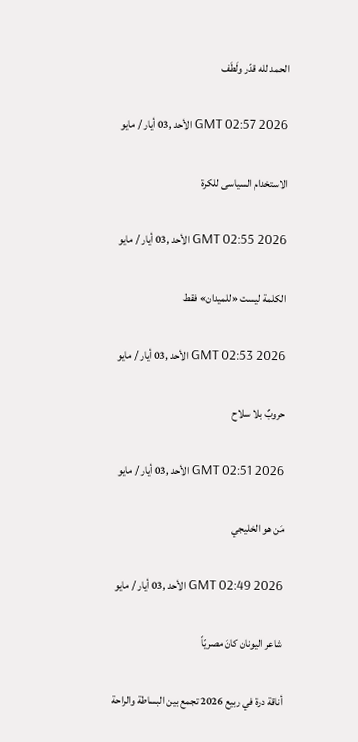الحمد لله قدّر ولَطَف

GMT 02:57 2026 الأحد ,03 أيار / مايو

الاستخدام السياسى للكرة

GMT 02:55 2026 الأحد ,03 أيار / مايو

الكلمة ليست «للميدان» فقط

GMT 02:53 2026 الأحد ,03 أيار / مايو

حروبٌ بلا سلاح

GMT 02:51 2026 الأحد ,03 أيار / مايو

مَن هو الخليجي

GMT 02:49 2026 الأحد ,03 أيار / مايو

شاعر اليونان كانَ مصريّاً

أناقة درة في ربيع 2026 تجمع بين البساطة والراحة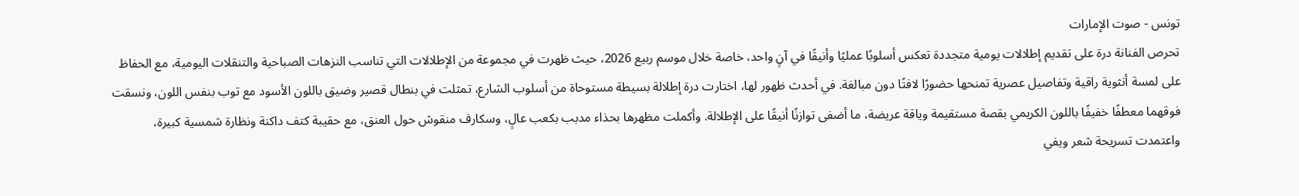تونس - صوت الإمارات
تحرص الفنانة درة على تقديم إطلالات يومية متجددة تعكس أسلوبًا عمليًا وأنيقًا في آنٍ واحد، خاصة خلال موسم ربيع 2026، حيث ظهرت في مجموعة من الإطلالات التي تناسب النزهات الصباحية والتنقلات اليومية، مع الحفاظ على لمسة أنثوية راقية وتفاصيل عصرية تمنحها حضورًا لافتًا دون مبالغة. في أحدث ظهور لها، اختارت درة إطلالة بسيطة مستوحاة من أسلوب الشارع، تمثلت في بنطال قصير وضيق باللون الأسود مع توب بنفس اللون، ونسقت فوقهما معطفًا خفيفًا باللون الكريمي بقصة مستقيمة وياقة عريضة، ما أضفى توازنًا أنيقًا على الإطلالة. وأكملت مظهرها بحذاء مدبب بكعب عالٍ، وسكارف منقوش حول العنق، مع حقيبة كتف داكنة ونظارة شمسية كبيرة، واعتمدت تسريحة شعر ويفي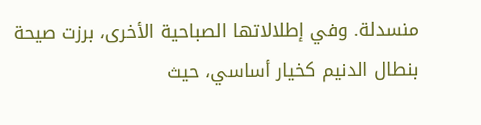منسدلة. وفي إطلالاتها الصباحية الأخرى، برزت صيحة بنطال الدنيم كخيار أساسي، حيث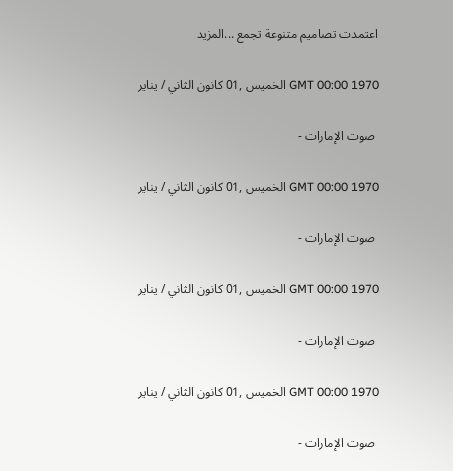اعتمدت تصاميم متنوعة تجمع ...المزيد

GMT 00:00 1970 الخميس ,01 كانون الثاني / يناير

 صوت الإمارات -

GMT 00:00 1970 الخميس ,01 كانون الثاني / يناير

 صوت الإمارات -

GMT 00:00 1970 الخميس ,01 كانون الثاني / يناير

 صوت الإمارات -

GMT 00:00 1970 الخميس ,01 كانون الثاني / يناير

 صوت الإمارات -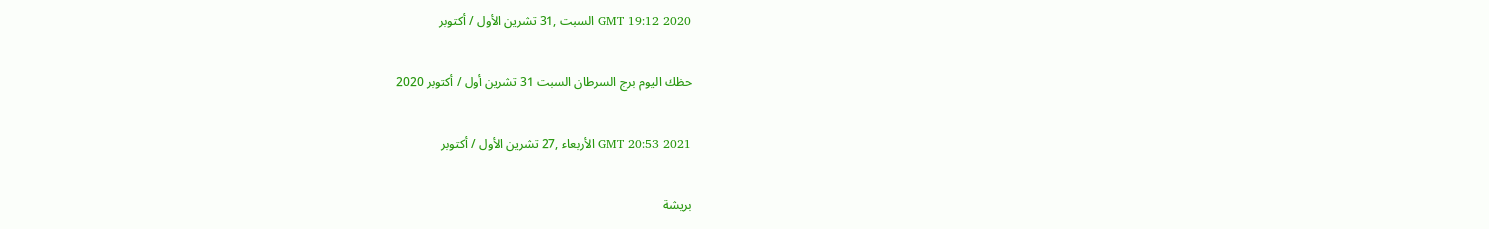GMT 19:12 2020 السبت ,31 تشرين الأول / أكتوبر

حظك اليوم برج السرطان السبت 31 تشرين أول / أكتوبر 2020

GMT 20:53 2021 الأربعاء ,27 تشرين الأول / أكتوبر

بريشة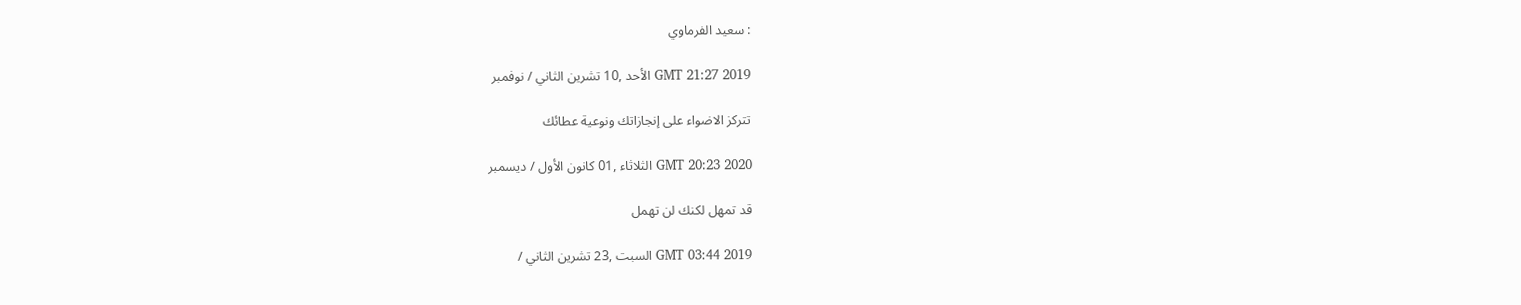: سعيد الفرماوي

GMT 21:27 2019 الأحد ,10 تشرين الثاني / نوفمبر

تتركز الاضواء على إنجازاتك ونوعية عطائك

GMT 20:23 2020 الثلاثاء ,01 كانون الأول / ديسمبر

قد تمهل لكنك لن تهمل

GMT 03:44 2019 السبت ,23 تشرين الثاني /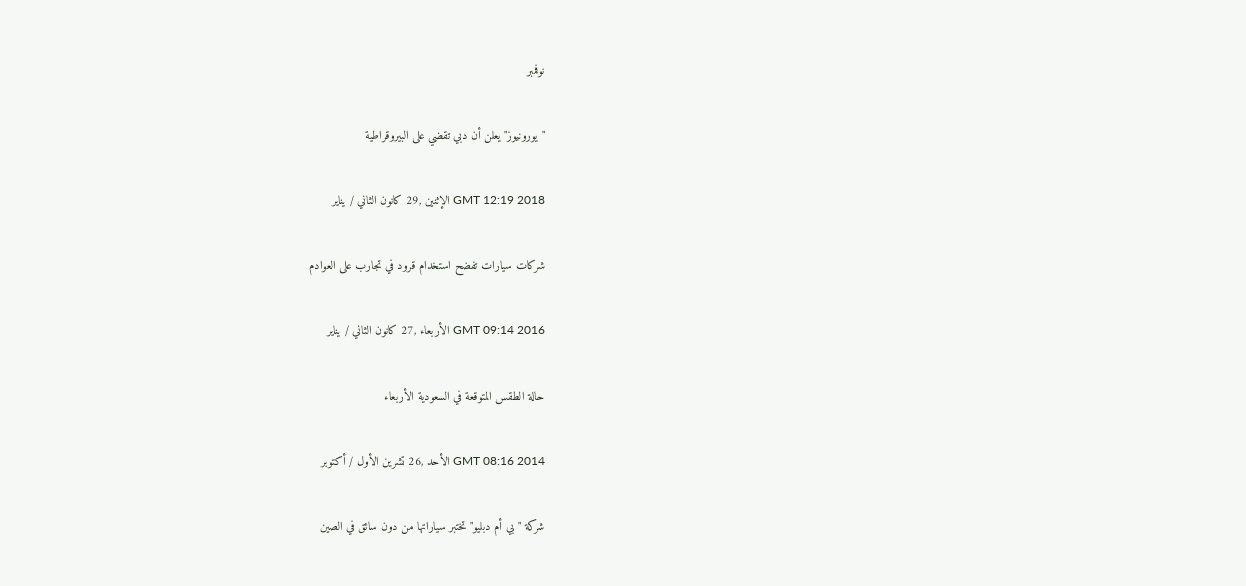نوفمبر

"يورونيوز" يعلن أن دبي تقضي على البيروقراطية

GMT 12:19 2018 الإثنين ,29 كانون الثاني / يناير

شركات سيارات تفضح استخدام قرود في تجارب على العوادم

GMT 09:14 2016 الأربعاء ,27 كانون الثاني / يناير

حالة الطقس المتوقعة في السعودية الأربعاء

GMT 08:16 2014 الأحد ,26 تشرين الأول / أكتوبر

شركة "بي أم دبليو" تختبر سياراتها من دون سائق في الصين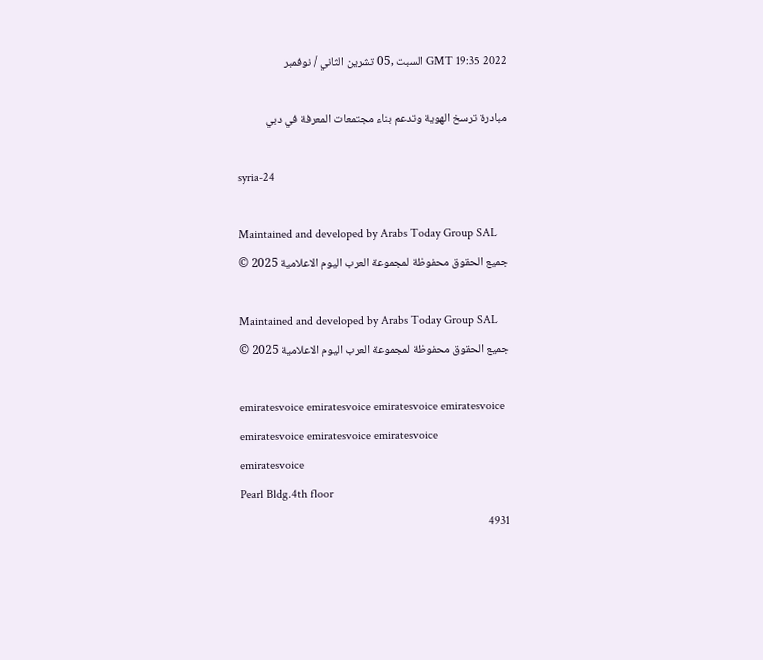GMT 19:35 2022 السبت ,05 تشرين الثاني / نوفمبر

مبادرة ترسخ الهوية وتدعم بناء مجتمعات المعرفة في دبي

syria-24

Maintained and developed by Arabs Today Group SAL
جميع الحقوق محفوظة لمجموعة العرب اليوم الاعلامية 2025 ©

Maintained and developed by Arabs Today Group SAL
جميع الحقوق محفوظة لمجموعة العرب اليوم الاعلامية 2025 ©

emiratesvoice emiratesvoice emiratesvoice emiratesvoice
emiratesvoice emiratesvoice emiratesvoice
emiratesvoice
Pearl Bldg.4th floor
4931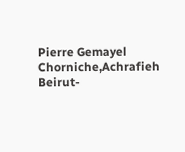Pierre Gemayel Chorniche,Achrafieh
Beirut-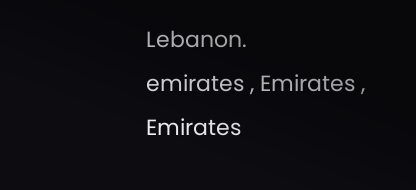Lebanon.
emirates , Emirates , Emirates